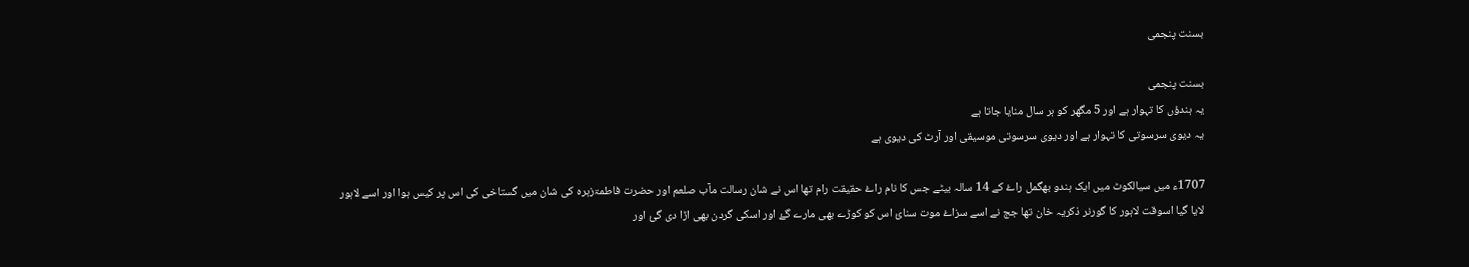بسنت پنجمی

بسنت پنجمی
یہ ہندؤں کا تہوار ہے اور 5 مگھر کو ہر سال منایا جاتا ہے
یہ دیوی سرسوتی کا تہوار ہے اور دیوی سرسوتی موسیقی اور آرٹ کی دیوی ہے

1707ء میں سیالکوٹ میں ایک ہندو بھگمل راۓ کے 14 سالہ بیٹے جس کا نام راۓ حقیقت رام تھا اس نے شان رسالت مآب صلعم اور حضرت فاطمۃزہرہ کی شان میں گستاخی کی اس پر کیس ہوا اور اسے لاہور لایا گیا اسوقت لاہور کا گورنر ذکریہ خان تھا جج نے اسے سزاۓ موت سنائ اس کو کوڑے بھی مارے گۓ اور اسکی گردن بھی اڑا دی گئ اور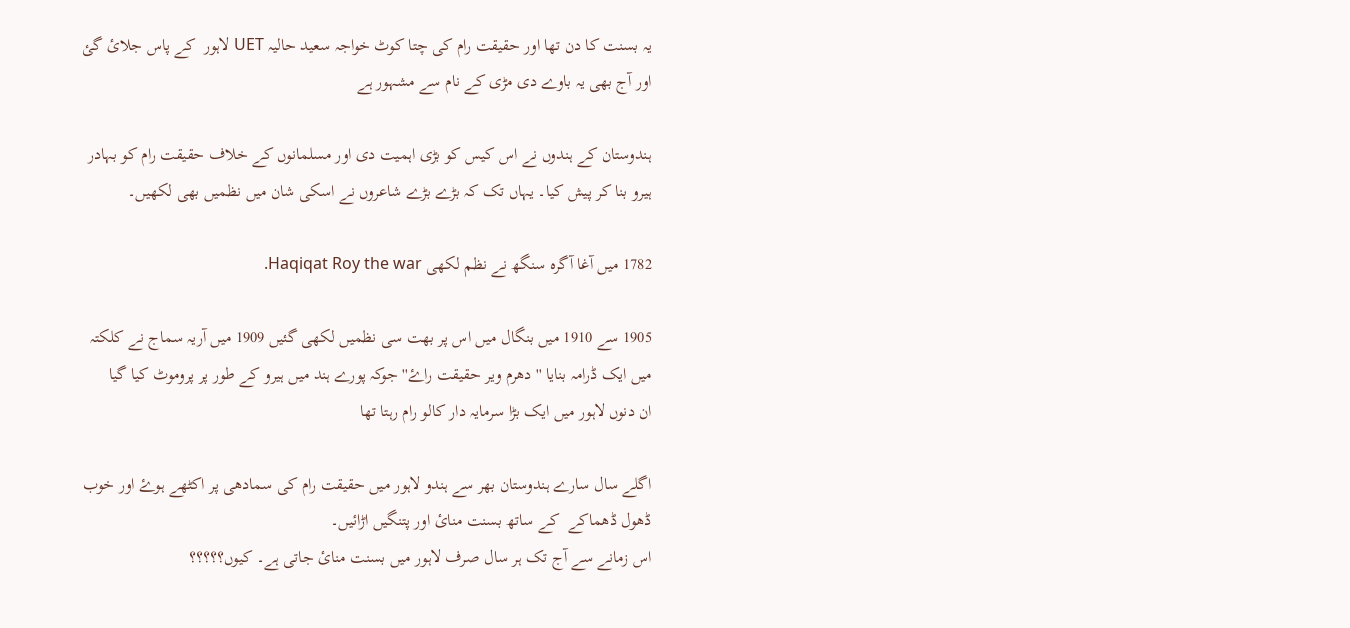یہ بسنت کا دن تھا اور حقیقت رام کی چتا کوٹ خواجہ سعید حالیہ UET لاہور  کے پاس جلائ گئ اور آج بھی یہ باوے دی مڑی کے نام سے مشہور ہے

ہندوستان کے ہندوں نے اس کیس کو بڑی اہمیت دی اور مسلمانوں کے خلاف حقیقت رام کو بہادر ہیرو بنا کر پیش کیا۔ یہاں تک کہ بڑے بڑے شاعروں نے اسکی شان میں نظمیں بھی لکھیں۔

1782 میں آغا آگرہ سنگھ نے نظم لکھی Haqiqat Roy the war.

1905 سے 1910 میں بنگال میں اس پر بھت سی نظمیں لکھی گئیں 1909 میں آریہ سماج نے کلکتہ میں ایک ڈرامہ بنایا ''دھرم ویر حقیقت راۓ'' جوکہ پورے ہند میں ہیرو کے طور پر پروموٹ کیا گیا
ان دنوں لاہور میں ایک بڑا سرمایہ دار کالو رام رہتا تھا

اگلے سال سارے ہندوستان بھر سے ہندو لاہور میں حقیقت رام کی سمادھی پر اکٹھے ہوۓ اور خوب ڈھول ڈھماکے  کے ساتھ بسنت منائ اور پتنگیں اڑائیں۔
اس زمانے سے آج تک ہر سال صرف لاہور میں بسنت منائ جاتی ہے۔ کیوں؟؟؟؟؟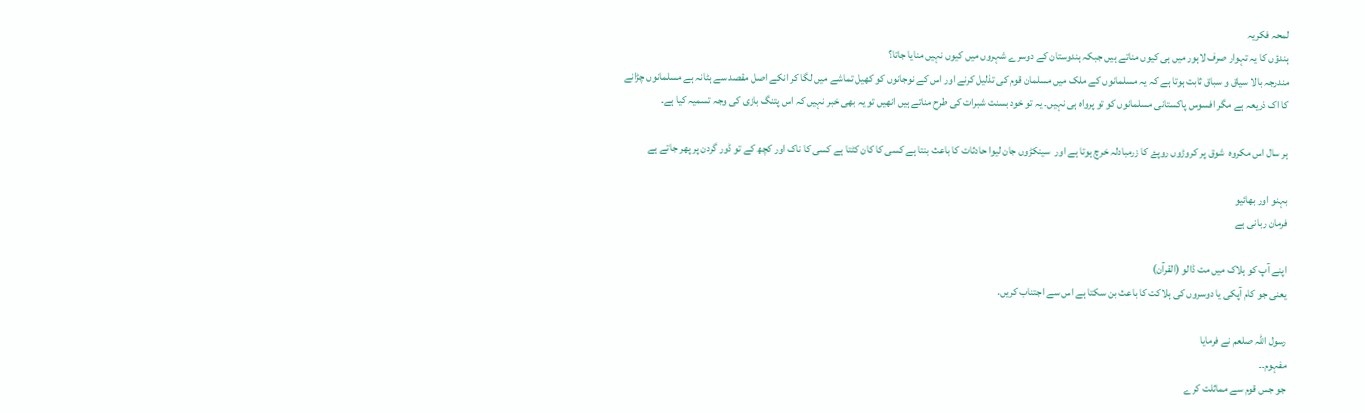لمحہ فکریہ
ہندؤں کا یہ تہوار صرف لاہور میں ہی کیوں مناتے ہیں جبکہ ہندوستان کے دوسرے شہروں میں کیوں نہیں منایا جاتا؟
مندرجہ بالا سیاق و سباق ثابت ہوتا ہے کہ یہ مسلمانوں کے ملک میں مسلمان قوم کی تذلیل کرنے اور اس کے نوجانوں کو کھیل تماشے میں لگا کر انکے اصل مقصد سے ہٹانہ ہے مسلمانوں چڑانے کا اک ذریعہ ہے مگر افسوس پاکستانی مسلمانوں کو تو پرواہ ہی نہیں۔ یہ تو خود بسنت شبرات کی طرح مناتے ہیں انھیں تو یہ بھی خبر نہیں کہ اس پتنگ بازی کی وجہ تسمیہ کیا ہے۔

ہر سال اس مکروہ  شوق پر کروڑوں روپۓ کا زرمبادلہ خرچ ہوتا ہے اور  سینکڑوں جان لیوا حادثات کا باعث بنتا ہے کسی کا کان کٹتا ہے کسی کا ناک اور کچھ کے تو ڈور گردن پر پھر جاتے ہے

بہنو اور بھائیو
فرمان ربانی ہے

اپنے آپ کو ہلاک میں مت ڈالو (القرآن)
یعنی جو کام آپکی یا دوسروں کی ہلاکت کا باعث بن سکتا ہے اس سے اجتناب کریں.

رسول اللہ صلعم نے فرمایا
مفہوم۔۔
جو جس قوم سے مماثلت کرے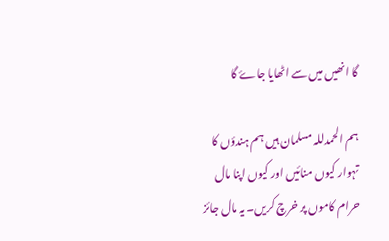گا انھیں میں سے اٹھایا جاۓ گا

ہم الحمدللہ مسلمان ہیں ہم ہندؤں کا تہوار کیوں منائیں اور کیوں اپنا مال حرام کاموں پر خرچ کریں۔ یہ مال جائز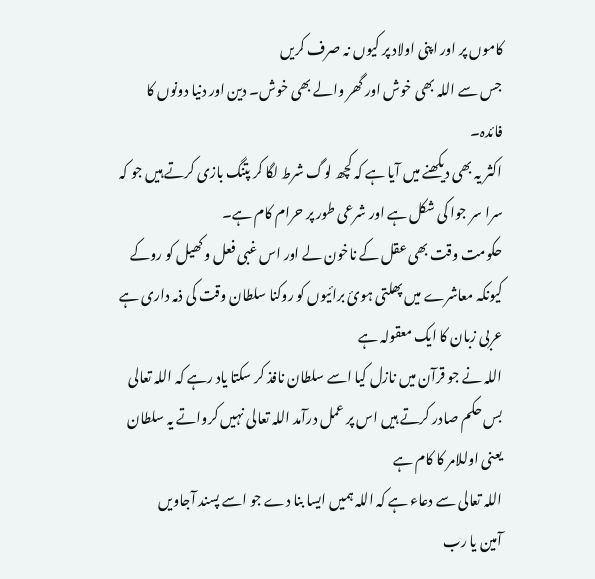کاموں پر اور اپنی اولاد پر کیوں نہ صرف کریں
جس سے اللہ بھی خوش اور گھر والے بھی خوش۔ دین اور دنیا دونوں کا فائدہ۔
اکثر یہ بھی دیکھنے میں آیا ہے کہ کچھ لوگ شرط لگا کر پتنگ بازی کرتے ہیں جو کہ سرا سر جوا کی شکل ہے اور شرعی طور پر حرام کام ہے۔
حکومت وقت بھی عقل کے ناخون لے اور اس غبی فعل و کھیل کو روکے کیونکہ معاشرے میں پھلتی ہوئ برائیوں کو روکنا سلطان وقت کی ذمہ داری ہے عربی زبان کا ایک معقولہ ہے
اللہ نے جو قرآن میں نازل کیا اسے سلطان نافذ کر سکتا یاد رہے کہ اللہ تعالی بس حکم صادر کرتے ہیں اس پر عمل درآمد اللہ تعالی نہیں کرواتے یہ سلطان یعنی اوللامر کا کام ہے
اللہ تعالی سے دعاء ہے کہ اللہ ہمیں ایسا بنا دے جو اسے پسند آجاویں
آمین یا رب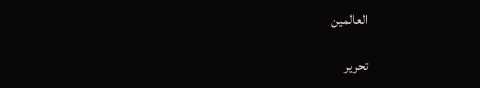العالمین

تحریر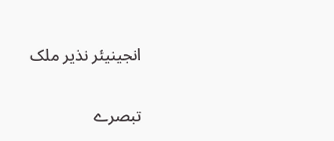انجینیئر نذیر ملک

تبصرے